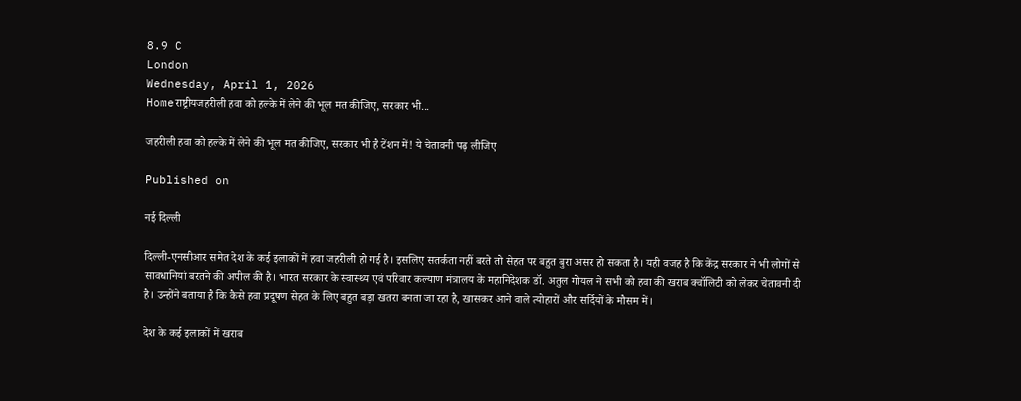8.9 C
London
Wednesday, April 1, 2026
Homeराष्ट्रीयजहरीली हवा को हल्के में लेने की भूल मत कीजिए, सरकार भी...

जहरीली हवा को हल्के में लेने की भूल मत कीजिए, सरकार भी है टेंशन में! ये चेतावनी पढ़ लीजिए

Published on

नई दिल्ली

दिल्ली-एनसीआर समेत देश के कई इलाकों में हवा जहरीली हो गई है। इसलिए सतर्कता नहीं बरते तो सेहत पर बहुत बुरा असर हो सकता है। यही वजह है कि केंद्र सरकार ने भी लोगों से सावधानियां बरतने की अपील की है। भारत सरकार के स्वास्थ्य एवं परिवार कल्याण मंत्रालय के महानिदेशक डॉ. अतुल गोयल ने सभी को हवा की खराब क्वॉलिटी को लेकर चेतावनी दी है। उन्होंने बताया है कि कैसे हवा प्रदूषण सेहत के लिए बहुत बड़ा खतरा बनता जा रहा है, खासकर आने वाले त्योहारों और सर्दियों के मौसम में।

देश के कई इलाकों में खराब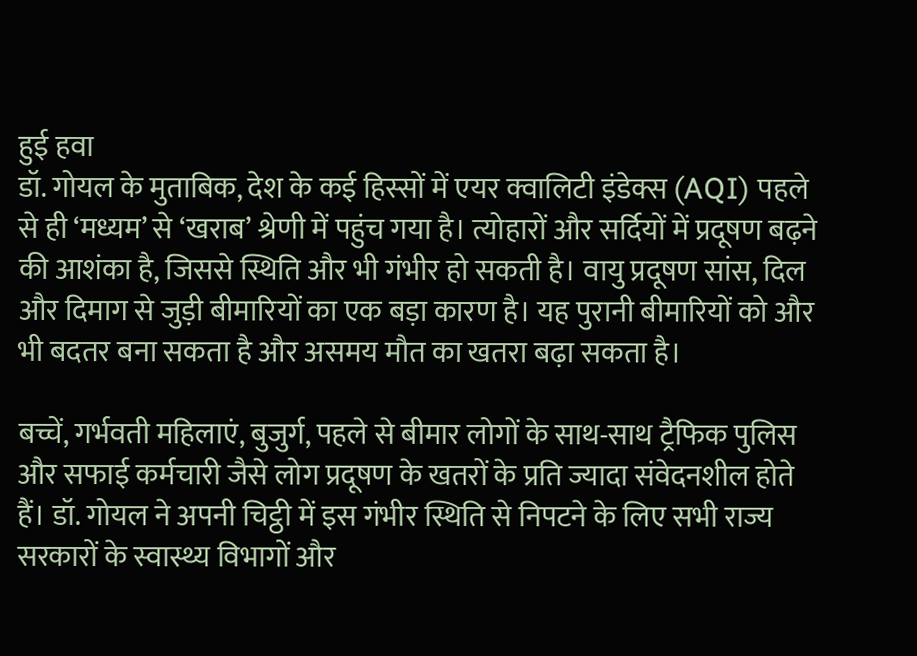हुई हवा
डॉ. गोयल के मुताबिक, देश के कई हिस्सों में एयर क्वालिटी इंडेक्स (AQI) पहले से ही ‘मध्यम’ से ‘खराब’ श्रेणी में पहुंच गया है। त्योहारों और सर्दियों में प्रदूषण बढ़ने की आशंका है, जिससे स्थिति और भी गंभीर हो सकती है। वायु प्रदूषण सांस, दिल और दिमाग से जुड़ी बीमारियों का एक बड़ा कारण है। यह पुरानी बीमारियों को और भी बदतर बना सकता है और असमय मौत का खतरा बढ़ा सकता है।

बच्चें, गर्भवती महिलाएं, बुजुर्ग, पहले से बीमार लोगों के साथ-साथ ट्रैफिक पुलिस और सफाई कर्मचारी जैसे लोग प्रदूषण के खतरों के प्रति ज्यादा संवेदनशील होते हैं। डॉ. गोयल ने अपनी चिट्ठी में इस गंभीर स्थिति से निपटने के लिए सभी राज्य सरकारों के स्वास्थ्य विभागों और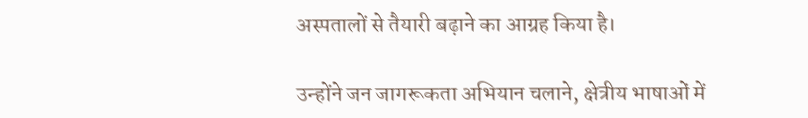अस्पतालों से तैयारी बढ़ाने का आग्रह किया है।

उन्होंने जन जागरूकता अभियान चलाने, क्षेत्रीय भाषाओं में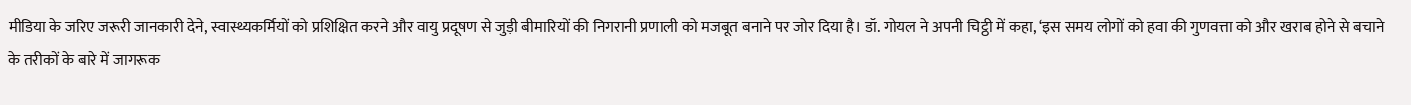मीडिया के जरिए जरूरी जानकारी देने, स्वास्थ्यकर्मियों को प्रशिक्षित करने और वायु प्रदूषण से जुड़ी बीमारियों की निगरानी प्रणाली को मजबूत बनाने पर जोर दिया है। डॉ. गोयल ने अपनी चिट्ठी में कहा, ‘इस समय लोगों को हवा की गुणवत्ता को और खराब होने से बचाने के तरीकों के बारे में जागरूक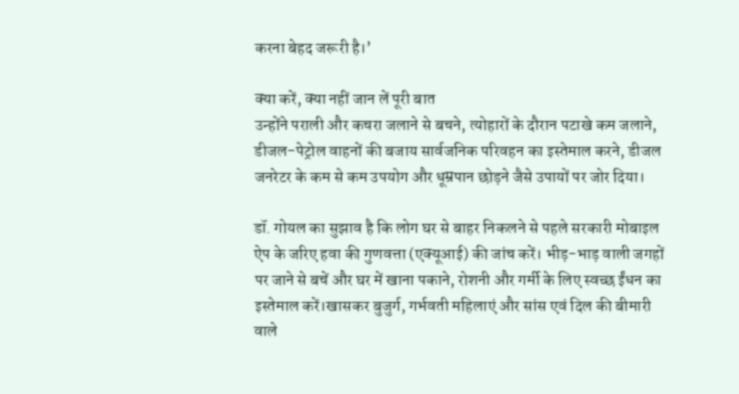करना बेहद जरूरी है।’

क्या करें, क्या नहीं जान लें पूरी बात
उन्होंने पराली और कचरा जलाने से बचने, त्योहारों के दौरान पटाखे कम जलाने, डीजल-पेट्रोल वाहनों की बजाय सार्वजनिक परिवहन का इस्तेमाल करने, डीजल जनरेटर के कम से कम उपयोग और धूम्रपान छोड़ने जैसे उपायों पर जोर दिया।

डॉ. गोयल का सुझाव है कि लोग घर से बाहर निकलने से पहले सरकारी मोबाइल ऐप के जरिए हवा की गुणवत्ता (एक्यूआई) की जांच करें। भीड़-भाड़ वाली जगहों पर जाने से बचें और घर में खाना पकाने, रोशनी और गर्मी के लिए स्वच्छ ईंधन का इस्तेमाल करें।खासकर बुजुर्ग, गर्भवती महिलाएं और सांस एवं दिल की बीमारी वाले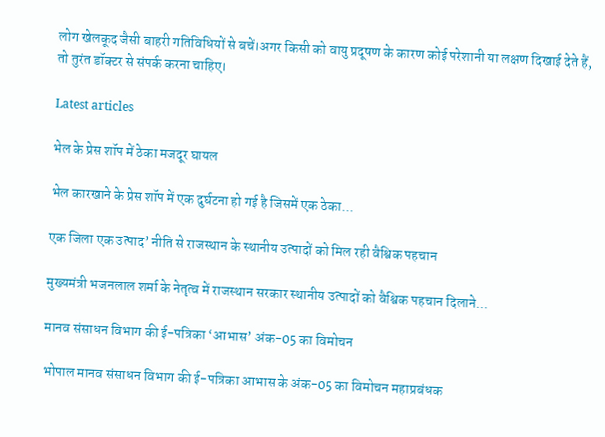लोग खेलकूद जैसी बाहरी गतिविधियों से बचें।अगर किसी को वायु प्रदूषण के कारण कोई परेशानी या लक्षण दिखाई देते हैं, तो तुरंत डॉक्टर से संपर्क करना चाहिए।

Latest articles

भेल के प्रेस शॉप में ठेका मजदूर घायल

भेल कारखाने के प्रेस शॉप में एक दुर्घटना हो गई है जिसमें एक ठेका...

एक जिला एक उत्पाद’ नीति से राजस्थान के स्थानीय उत्पादों को मिल रही वैश्विक पहचान

मुख्यमंत्री भजनलाल शर्मा के नेतृत्व में राजस्थान सरकार स्थानीय उत्पादों को वैश्विक पहचान दिलाने...

मानव संसाधन विभाग की ई-पत्रिका ‘आभास’ अंक-05 का विमोचन

भोपाल मानव संसाधन विभाग की ई-पत्रिका आभास के अंक-05 का विमोचन महाप्रबंधक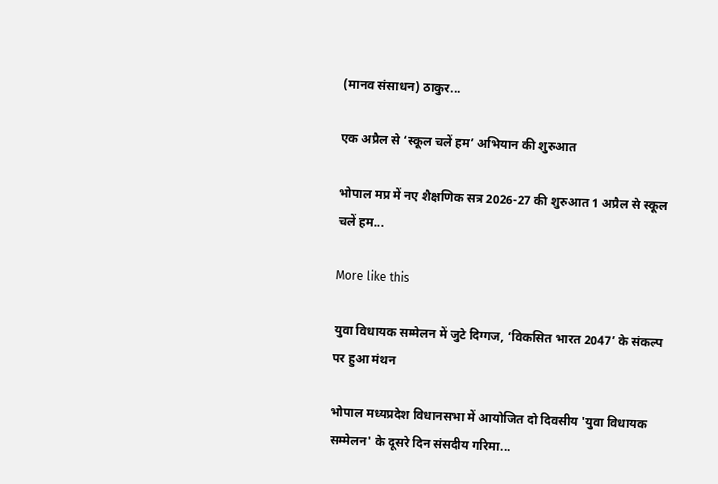(मानव संसाधन) ठाकुर...

एक अप्रैल से ‘स्कूल चलें हम’ अभियान की शुरुआत

भोपाल मप्र में नए शैक्षणिक सत्र 2026-27 की शुरुआत 1 अप्रैल से स्कूल चलें हम...

More like this

युवा विधायक सम्मेलन में जुटे दिग्गज, ‘विकसित भारत 2047’ के संकल्प पर हुआ मंथन

भोपाल मध्यप्रदेश विधानसभा में आयोजित दो दिवसीय 'युवा विधायक सम्मेलन' के दूसरे दिन संसदीय गरिमा...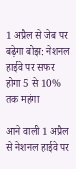1 अप्रैल से जेब पर बढ़ेगा बोझ: नेशनल हाईवे पर सफर होगा 5 से 10% तक महंगा

आने वाली 1 अप्रैल से नेशनल हाईवे पर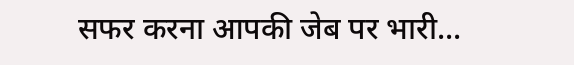सफर करना आपकी जेब पर भारी...